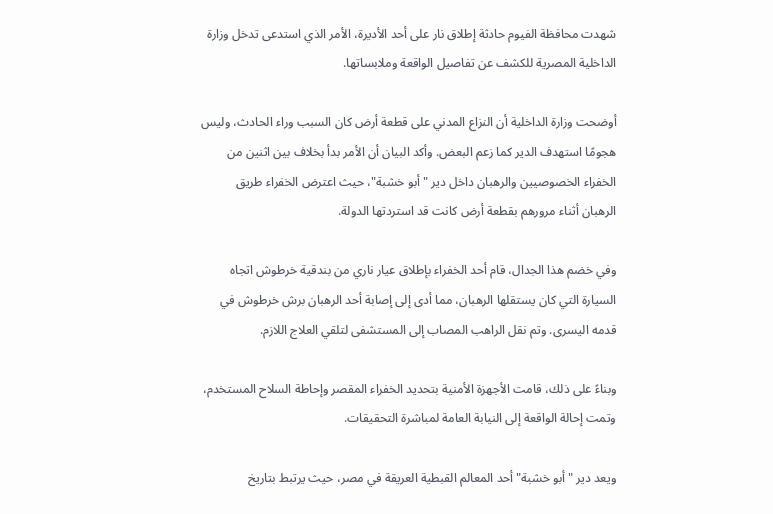شهدت محافظة الفيوم حادثة إطلاق نار على أحد الأديرة، الأمر الذي استدعى تدخل وزارة الداخلية المصرية للكشف عن تفاصيل الواقعة وملابساتها.

أوضحت وزارة الداخلية أن النزاع المدني على قطعة أرض كان السبب وراء الحادث، وليس هجومًا استهدف الدير كما زعم البعض. وأكد البيان أن الأمر بدأ بخلاف بين اثنين من الخفراء الخصوصيين والرهبان داخل دير "أبو خشبة"، حيث اعترض الخفراء طريق الرهبان أثناء مرورهم بقطعة أرض كانت قد استردتها الدولة.

وفي خضم هذا الجدال، قام أحد الخفراء بإطلاق عيار ناري من بندقية خرطوش اتجاه السيارة التي كان يستقلها الرهبان، مما أدى إلى إصابة أحد الرهبان برش خرطوش في قدمه اليسرى. وتم نقل الراهب المصاب إلى المستشفى لتلقي العلاج اللازم.

وبناءً على ذلك، قامت الأجهزة الأمنية بتحديد الخفراء المقصر وإحاطة السلاح المستخدم، وتمت إحالة الواقعة إلى النيابة العامة لمباشرة التحقيقات.

ويعد دير "أبو خشبة" أحد المعالم القبطية العريقة في مصر، حيث يرتبط بتاريخ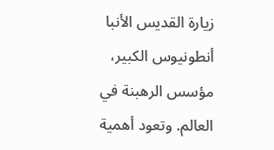زيارة القديس الأنبا أنطونيوس الكبير، مؤسس الرهبنة في العالم. وتعود أهمية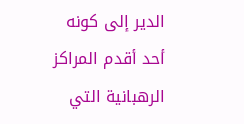الدير إلى كونه أحد أقدم المراكز الرهبانية التي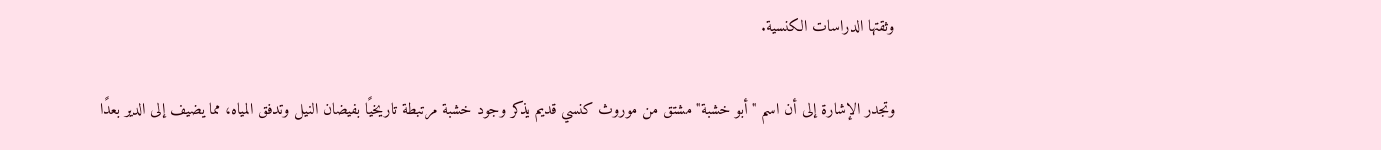وثقتها الدراسات الكنسية.

وتجدر الإشارة إلى أن اسم "أبو خشبة" مشتق من موروث كنسي قديم يذكر وجود خشبة مرتبطة تاريخيًا بفيضان النيل وتدفق المياه، مما يضيف إلى الدير بعدًا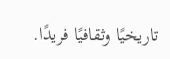تاريخيًا وثقافيًا فريدًا.